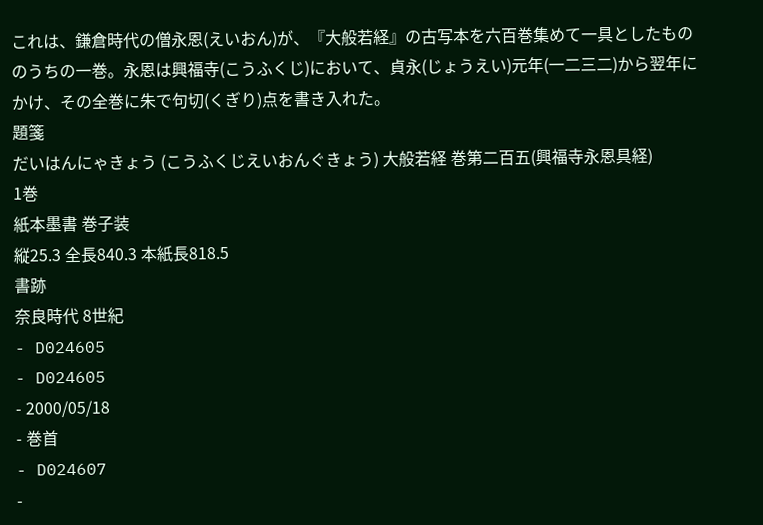これは、鎌倉時代の僧永恩(えいおん)が、『大般若経』の古写本を六百巻集めて一具としたもののうちの一巻。永恩は興福寺(こうふくじ)において、貞永(じょうえい)元年(一二三二)から翌年にかけ、その全巻に朱で句切(くぎり)点を書き入れた。
題箋
だいはんにゃきょう (こうふくじえいおんぐきょう) 大般若経 巻第二百五(興福寺永恩具経)
1巻
紙本墨書 巻子装
縦25.3 全長840.3 本紙長818.5
書跡
奈良時代 8世紀
- D024605
- D024605
- 2000/05/18
- 巻首
- D024607
-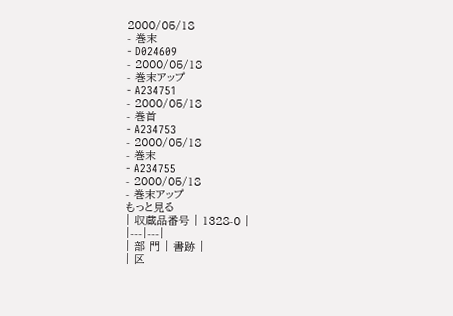2000/05/18
- 巻末
- D024609
- 2000/05/18
- 巻末アップ
- A234751
- 2000/05/18
- 巻首
- A234753
- 2000/05/18
- 巻末
- A234755
- 2000/05/18
- 巻末アップ
もっと見る
| 収蔵品番号 | 1328-0 |
|---|---|
| 部 門 | 書跡 |
| 区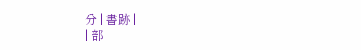分 | 書跡 |
| 部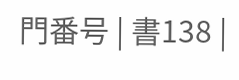門番号 | 書138 |